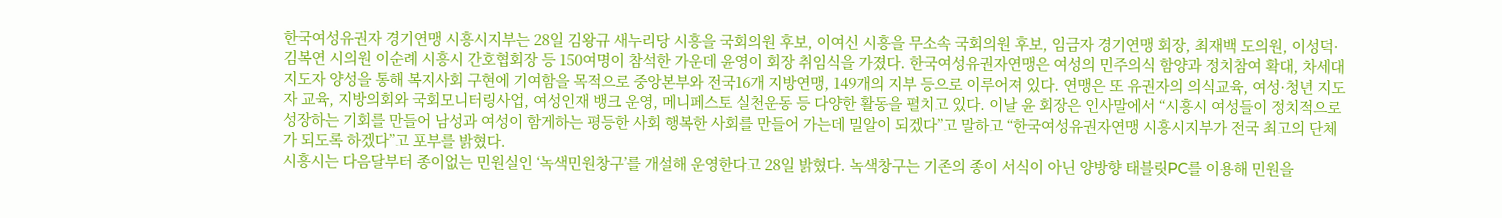한국여성유권자 경기연맹 시흥시지부는 28일 김왕규 새누리당 시흥을 국회의원 후보, 이여신 시흥을 무소속 국회의원 후보, 임금자 경기연맹 회장, 최재백 도의원, 이성덕·김복연 시의원 이순례 시흥시 간호협회장 등 150여명이 참석한 가운데 윤영이 회장 취임식을 가졌다. 한국여성유권자연맹은 여성의 민주의식 함양과 정치참여 확대, 차세대 지도자 양성을 통해 복지사회 구현에 기여함을 목적으로 중앙본부와 전국16개 지방연맹, 149개의 지부 등으로 이루어져 있다. 연맹은 또 유권자의 의식교육, 여성·청년 지도자 교육, 지방의회와 국회모니터링사업, 여성인재 뱅크 운영, 메니페스토 실천운동 등 다양한 활동을 펼치고 있다. 이날 윤 회장은 인사말에서 “시흥시 여성들이 정치적으로 성장하는 기회를 만들어 남성과 여성이 함게하는 평등한 사회 행복한 사회를 만들어 가는데 밀알이 되겠다”고 말하고 “한국여성유권자연맹 시흥시지부가 전국 최고의 단체가 되도록 하겠다”고 포부를 밝혔다.
시흥시는 다음달부터 종이없는 민원실인 ‘녹색민원창구’를 개설해 운영한다고 28일 밝혔다. 녹색창구는 기존의 종이 서식이 아닌 양방향 태블릿PC를 이용해 민원을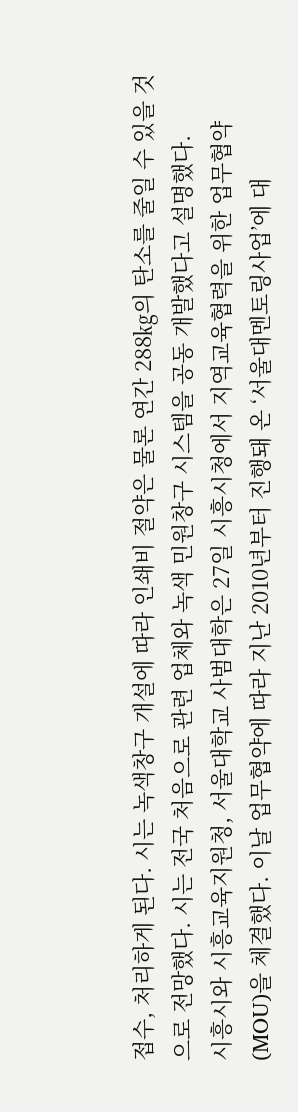접수, 처리하게 된다. 시는 녹색창구 개설에 따라 인쇄비 절약은 물론 연간 288㎏의 탄소를 줄일 수 있을 것으로 전망했다. 시는 전국 처음으로 관련 업체와 녹색 민원창구 시스템을 공동 개발했다고 설명했다.
시흥시와 시흥교육지원청, 서울대학교 사범대학은 27일 시흥시청에서 지역교육협력을 위한 업무협약(MOU)을 체결했다. 이날 업무협약에 따라 지난 2010년부터 진행돼 온 ‘서울대멘토링사업’에 대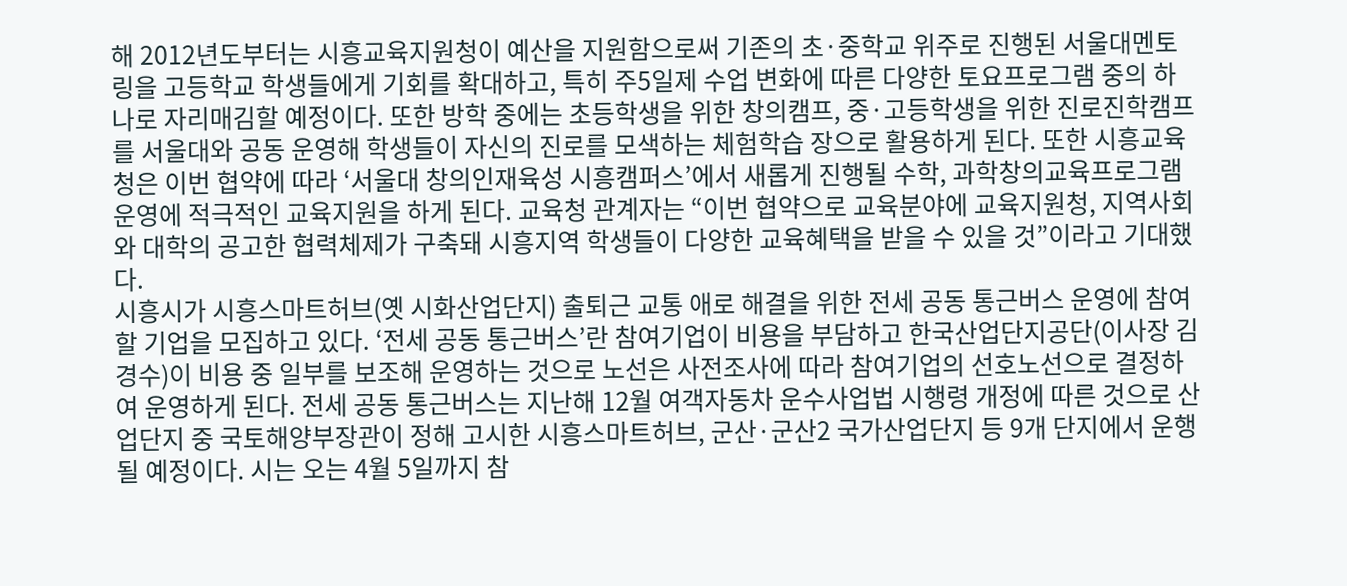해 2012년도부터는 시흥교육지원청이 예산을 지원함으로써 기존의 초·중학교 위주로 진행된 서울대멘토링을 고등학교 학생들에게 기회를 확대하고, 특히 주5일제 수업 변화에 따른 다양한 토요프로그램 중의 하나로 자리매김할 예정이다. 또한 방학 중에는 초등학생을 위한 창의캠프, 중·고등학생을 위한 진로진학캠프를 서울대와 공동 운영해 학생들이 자신의 진로를 모색하는 체험학습 장으로 활용하게 된다. 또한 시흥교육청은 이번 협약에 따라 ‘서울대 창의인재육성 시흥캠퍼스’에서 새롭게 진행될 수학, 과학창의교육프로그램 운영에 적극적인 교육지원을 하게 된다. 교육청 관계자는 “이번 협약으로 교육분야에 교육지원청, 지역사회와 대학의 공고한 협력체제가 구축돼 시흥지역 학생들이 다양한 교육혜택을 받을 수 있을 것”이라고 기대했다.
시흥시가 시흥스마트허브(옛 시화산업단지) 출퇴근 교통 애로 해결을 위한 전세 공동 통근버스 운영에 참여할 기업을 모집하고 있다. ‘전세 공동 통근버스’란 참여기업이 비용을 부담하고 한국산업단지공단(이사장 김경수)이 비용 중 일부를 보조해 운영하는 것으로 노선은 사전조사에 따라 참여기업의 선호노선으로 결정하여 운영하게 된다. 전세 공동 통근버스는 지난해 12월 여객자동차 운수사업법 시행령 개정에 따른 것으로 산업단지 중 국토해양부장관이 정해 고시한 시흥스마트허브, 군산·군산2 국가산업단지 등 9개 단지에서 운행될 예정이다. 시는 오는 4월 5일까지 참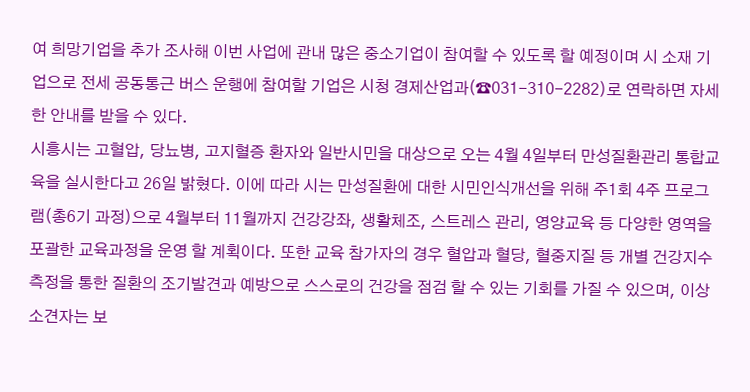여 희망기업을 추가 조사해 이번 사업에 관내 많은 중소기업이 참여할 수 있도록 할 예정이며 시 소재 기업으로 전세 공동통근 버스 운행에 참여할 기업은 시청 경제산업과(☎031-310-2282)로 연락하면 자세한 안내를 받을 수 있다.
시흥시는 고혈압, 당뇨병, 고지혈증 환자와 일반시민을 대상으로 오는 4월 4일부터 만성질환관리 통합교육을 실시한다고 26일 밝혔다. 이에 따라 시는 만성질환에 대한 시민인식개선을 위해 주1회 4주 프로그램(총6기 과정)으로 4월부터 11월까지 건강강좌, 생활체조, 스트레스 관리, 영양교육 등 다양한 영역을 포괄한 교육과정을 운영 할 계획이다. 또한 교육 참가자의 경우 혈압과 혈당, 혈중지질 등 개별 건강지수 측정을 통한 질환의 조기발견과 예방으로 스스로의 건강을 점검 할 수 있는 기회를 가질 수 있으며, 이상 소견자는 보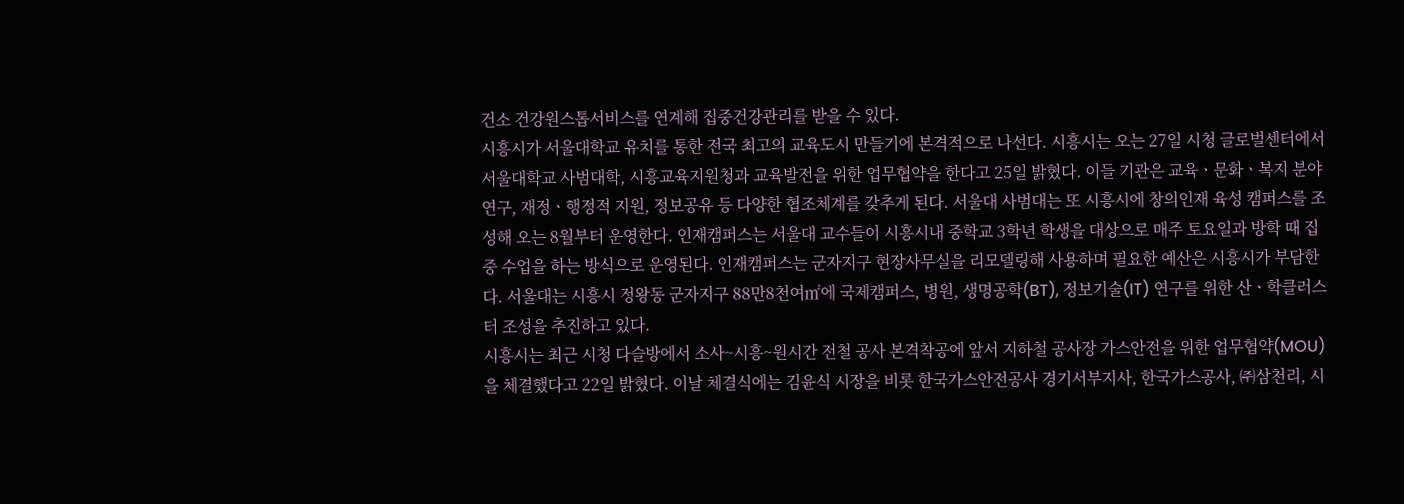건소 건강원스톱서비스를 연계해 집중건강관리를 받을 수 있다.
시흥시가 서울대학교 유치를 통한 전국 최고의 교육도시 만들기에 본격적으로 나선다. 시흥시는 오는 27일 시청 글로벌센터에서 서울대학교 사범대학, 시흥교육지원청과 교육발전을 위한 업무협약을 한다고 25일 밝혔다. 이들 기관은 교육ㆍ문화ㆍ복지 분야 연구, 재정ㆍ행정적 지원, 정보공유 등 다양한 협조체계를 갖추게 된다. 서울대 사범대는 또 시흥시에 창의인재 육성 캠퍼스를 조성해 오는 8월부터 운영한다. 인재캠퍼스는 서울대 교수들이 시흥시내 중학교 3학년 학생을 대상으로 매주 토요일과 방학 때 집중 수업을 하는 방식으로 운영된다. 인재캠퍼스는 군자지구 현장사무실을 리모델링해 사용하며 필요한 예산은 시흥시가 부담한다. 서울대는 시흥시 정왕동 군자지구 88만8천여㎡에 국제캠퍼스, 병원, 생명공학(BT), 정보기술(IT) 연구를 위한 산ㆍ학클러스터 조성을 추진하고 있다.
시흥시는 최근 시청 다슬방에서 소사~시흥~원시간 전철 공사 본격착공에 앞서 지하철 공사장 가스안전을 위한 업무협약(MOU)을 체결했다고 22일 밝혔다. 이날 체결식에는 김윤식 시장을 비롯 한국가스안전공사 경기서부지사, 한국가스공사, ㈜삼천리, 시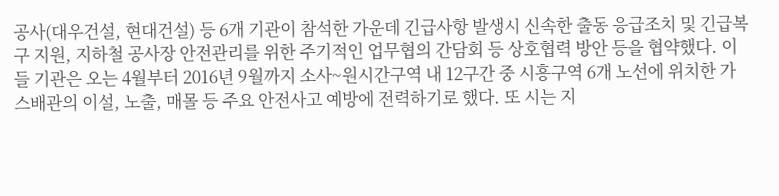공사(대우건설, 현대건설) 등 6개 기관이 참석한 가운데 긴급사항 발생시 신속한 출동 응급조치 및 긴급복구 지원, 지하철 공사장 안전관리를 위한 주기적인 업무협의 간담회 등 상호협력 방안 등을 협약했다. 이들 기관은 오는 4월부터 2016년 9월까지 소사~원시간구역 내 12구간 중 시흥구역 6개 노선에 위치한 가스배관의 이설, 노출, 매몰 등 주요 안전사고 예방에 전력하기로 했다. 또 시는 지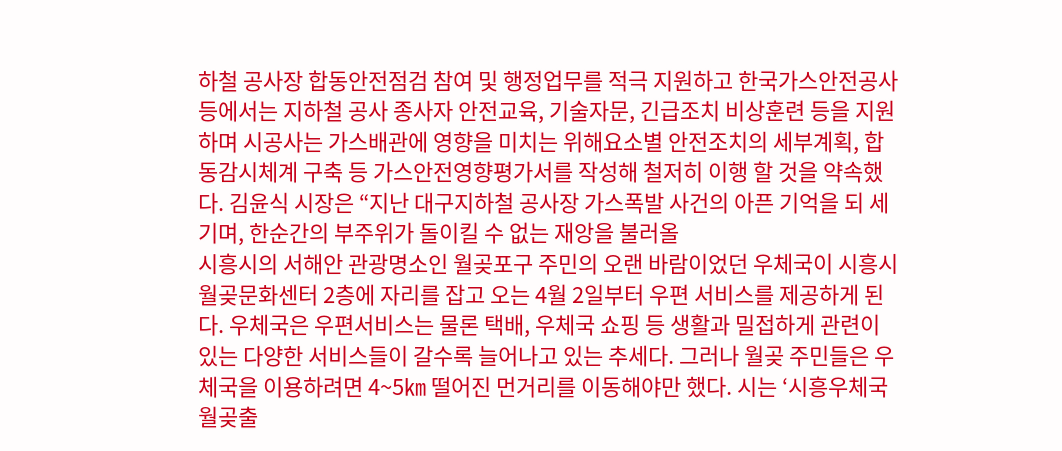하철 공사장 합동안전점검 참여 및 행정업무를 적극 지원하고 한국가스안전공사 등에서는 지하철 공사 종사자 안전교육, 기술자문, 긴급조치 비상훈련 등을 지원하며 시공사는 가스배관에 영향을 미치는 위해요소별 안전조치의 세부계획, 합동감시체계 구축 등 가스안전영향평가서를 작성해 철저히 이행 할 것을 약속했다. 김윤식 시장은 “지난 대구지하철 공사장 가스폭발 사건의 아픈 기억을 되 세기며, 한순간의 부주위가 돌이킬 수 없는 재앙을 불러올
시흥시의 서해안 관광명소인 월곶포구 주민의 오랜 바람이었던 우체국이 시흥시 월곶문화센터 2층에 자리를 잡고 오는 4월 2일부터 우편 서비스를 제공하게 된다. 우체국은 우편서비스는 물론 택배, 우체국 쇼핑 등 생활과 밀접하게 관련이 있는 다양한 서비스들이 갈수록 늘어나고 있는 추세다. 그러나 월곶 주민들은 우체국을 이용하려면 4~5㎞ 떨어진 먼거리를 이동해야만 했다. 시는 ‘시흥우체국 월곶출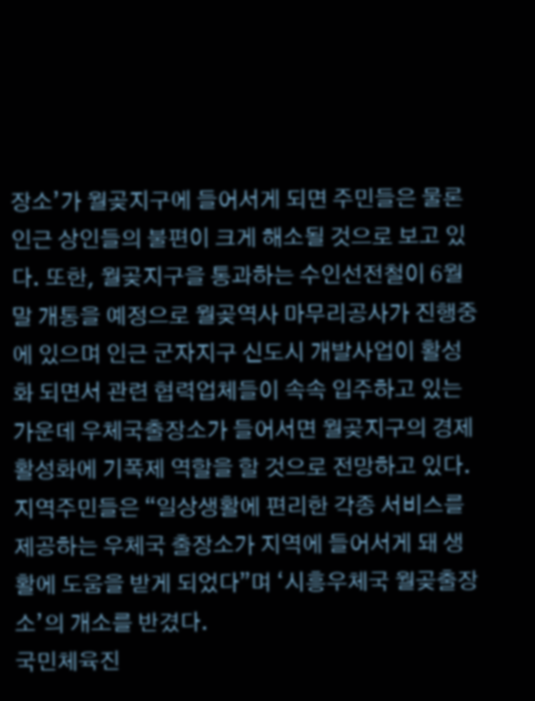장소’가 월곶지구에 들어서게 되면 주민들은 물론 인근 상인들의 불편이 크게 해소될 것으로 보고 있다. 또한, 월곶지구을 통과하는 수인선전철이 6월말 개통을 예정으로 월곶역사 마무리공사가 진행중에 있으며 인근 군자지구 신도시 개발사업이 활성화 되면서 관련 협력업체들이 속속 입주하고 있는 가운데 우체국출장소가 들어서면 월곶지구의 경제활성화에 기폭제 역할을 할 것으로 전망하고 있다. 지역주민들은 “일상생활에 편리한 각종 서비스를 제공하는 우체국 출장소가 지역에 들어서게 돼 생활에 도움을 받게 되었다”며 ‘시흥우체국 월곶출장소’의 개소를 반겼다.
국민체육진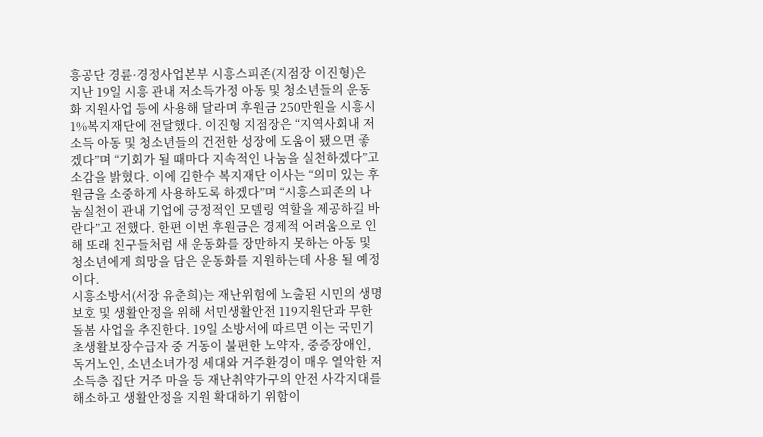흥공단 경륜·경정사업본부 시흥스피존(지점장 이진형)은 지난 19일 시흥 관내 저소득가정 아동 및 청소년들의 운동화 지원사업 등에 사용해 달라며 후원금 250만원을 시흥시1%복지재단에 전달했다. 이진형 지점장은 “지역사회내 저소득 아동 및 청소년들의 건전한 성장에 도움이 됐으면 좋겠다”며 “기회가 될 때마다 지속적인 나눔을 실천하겠다”고 소감을 밝혔다. 이에 김한수 복지재단 이사는 “의미 있는 후원금을 소중하게 사용하도록 하겠다”며 “시흥스피존의 나눔실천이 관내 기업에 긍정적인 모델링 역할을 제공하길 바란다”고 전했다. 한편 이번 후원금은 경제적 어려움으로 인해 또래 친구들처럼 새 운동화를 장만하지 못하는 아동 및 청소년에게 희망을 담은 운동화를 지원하는데 사용 될 예정이다.
시흥소방서(서장 유춘희)는 재난위험에 노출된 시민의 생명보호 및 생활안정을 위해 서민생활안전 119지원단과 무한돌봄 사업을 추진한다. 19일 소방서에 따르면 이는 국민기초생활보장수급자 중 거동이 불편한 노약자, 중증장애인, 독거노인, 소년소녀가정 세대와 거주환경이 매우 열악한 저소득층 집단 거주 마을 등 재난취약가구의 안전 사각지대를 해소하고 생활안정을 지원 확대하기 위함이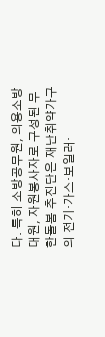다. 특히 소방공무원, 의용소방대원, 자원봉사자로 구성된 무한돌봄 추진단은 재난취약가구의 전기·가스·보일러·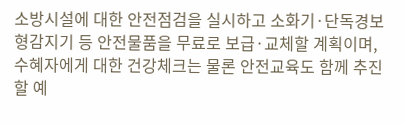소방시설에 대한 안전점검을 실시하고 소화기·단독경보형감지기 등 안전물품을 무료로 보급·교체할 계획이며, 수혜자에게 대한 건강체크는 물론 안전교육도 함께 추진할 예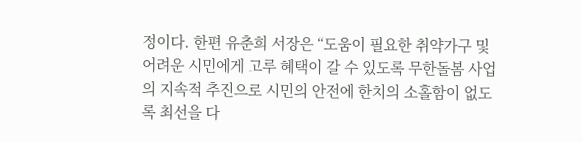정이다. 한편 유춘희 서장은 “도움이 필요한 취약가구 및 어려운 시민에게 고루 혜택이 갈 수 있도록 무한돌봄 사업의 지속적 추진으로 시민의 안전에 한치의 소홀함이 없도록 최선을 다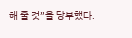해 줄 것”을 당부했다.